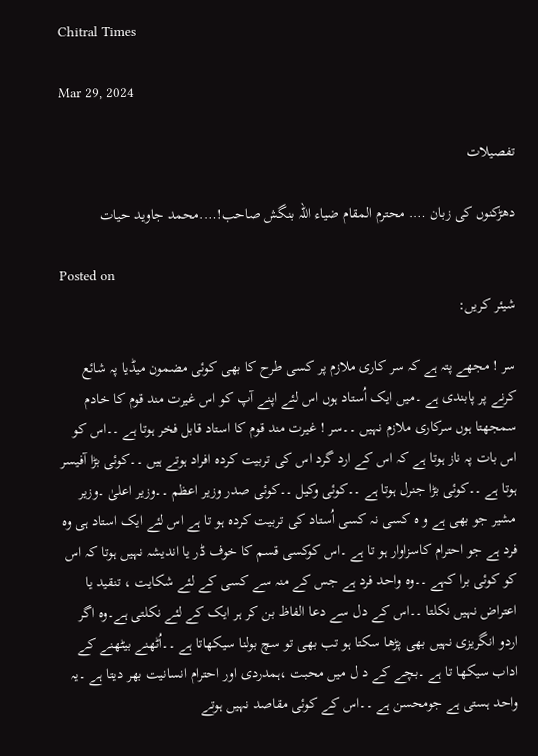Chitral Times

Mar 29, 2024

تفصيلات

دھڑکنوں کی زبان …. محترم المقام ضیاء اللہ بنگش صاحب!….محمد جاوید حیات

Posted on
شیئر کریں:

سر ! مجھے پتہ ہے کہ سر کاری ملازم پر کسی طرح کا بھی کوئی مضمون میڈیا پہ شائع کرنے پر پابندی ہے ۔میں ایک اُستاد ہوں اس لئے اپنے آپ کو اس غیرت مند قوم کا خادم سمجھتا ہوں سرکاری ملازم نہیں ۔۔سر ! غیرت مند قوم کا استاد قابل فخر ہوتا ہے ۔۔اس کو اس بات پہ ناز ہوتا ہے کہ اس کے ارد گرد اس کی تربیت کردہ افراد ہوتے ہیں ۔۔کوئی بڑا آفیسر ہوتا ہے ۔۔کوئی بڑا جنرل ہوتا ہے ۔۔کوئی وکیل ۔۔کوئی صدر وزیر اعظم ۔۔وزیر اعلیٰ ۔وزیر مشیر جو بھی ہے و ہ کسی نہ کسی اُستاد کی تربیت کردہ ہو تا ہے اس لئے ایک استاد ہی وہ فرد ہے جو احترام کاسزاوار ہو تا ہے ۔اس کوکسی قسم کا خوف ڈر یا اندیشہ نہیں ہوتا کہ اس کو کوئی برا کہے ۔۔وہ واحد فرد ہے جس کے منہ سے کسی کے لئے شکایت ، تنقید یا اعتراض نہیں نکلتا ۔۔اس کے دل سے دعا الفاظ بن کر ہر ایک کے لئے نکلتی ہے۔وہ اگر اردو انگریزی نہیں بھی پڑھا سکتا ہو تب بھی تو سچ بولنا سیکھاتا ہے ۔۔اُٹھنے بیٹھنے کے اداب سیکھا تا ہے ۔بچے کے د ل میں محبت ،ہمدردی اور احترام انسانیت بھر دیتا ہے ۔یہ واحد ہستی ہے جومحسن ہے ۔۔اس کے کوئی مقاصد نہیں ہوتے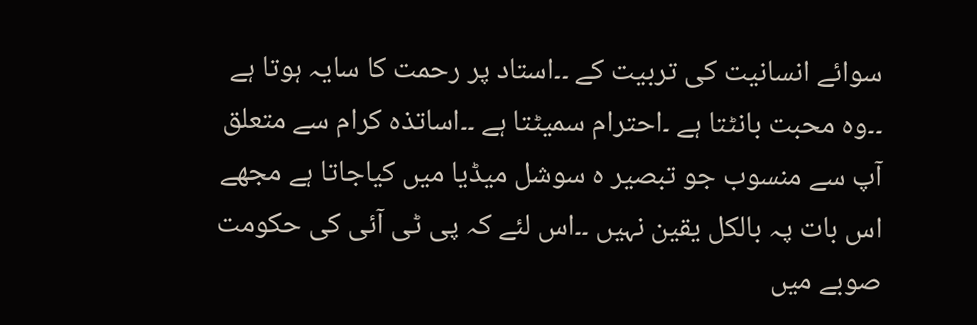سوائے انسانیت کی تربیت کے ۔۔استاد پر رحمت کا سایہ ہوتا ہے ۔۔وہ محبت بانٹتا ہے ۔احترام سمیٹتا ہے ۔۔اساتذہ کرام سے متعلق آپ سے منسوب جو تبصیر ہ سوشل میڈیا میں کیاجاتا ہے مجھے اس بات پہ بالکل یقین نہیں ۔۔اس لئے کہ پی ٹی آئی کی حکومت صوبے میں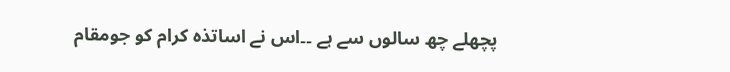پچھلے چھ سالوں سے ہے ۔۔اس نے اساتذہ کرام کو جومقام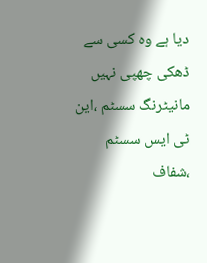دیا ہے وہ کسی سے ڈھکی چھپی نہیں مانیٹرنگ سسٹم ،این ٹی ایس سسٹم ،شفاف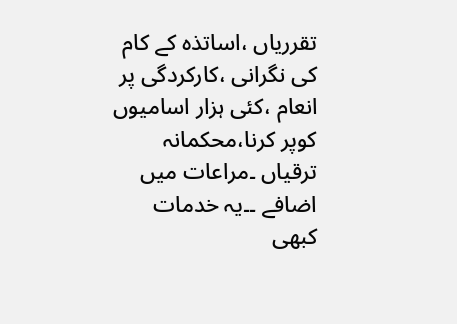تقرریاں ،اساتذہ کے کام کی نگرانی ،کارکردگی پر انعام ،کئی ہزار اسامیوں کوپر کرنا،محکمانہ ترقیاں ۔مراعات میں اضافے ۔۔یہ خدمات کبھی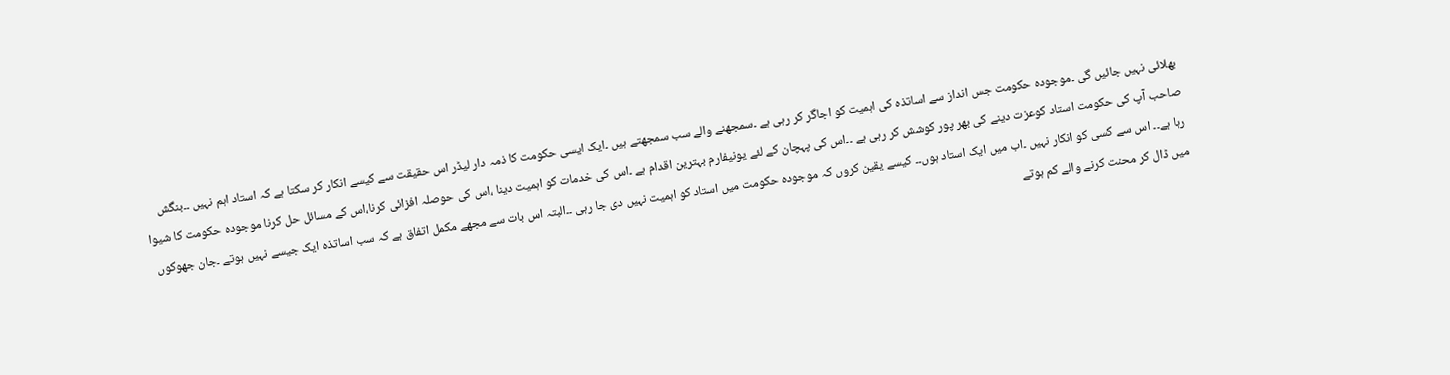بھلائی نہیں جائیں گی ۔موجودہ حکومت جس انداز سے اساتذہ کی اہمیت کو اجاگر کر رہی ہے ۔سمجھنے والے سب سمجھتے ہیں ۔ایک ایسی حکومت کا ذمہ دار لیڈر اس حقیقت سے کیسے انکار کر سکتا ہے کہ استاد اہم نہیں ۔۔بنگش صاحب آپ کی حکومت استاد کوعزت دینے کی بھر پور کوشش کر رہی ہے ۔۔اس کی پہچان کے لئے یونیفارم بہترین اقدام ہے ۔اس کی خدمات کو اہمیت دینا ،اس کی حوصلہ افزائی کرنا،اس کے مسائل حل کرنا موجودہ حکومت کا شیوا رہا ہے۔۔ اس سے کسی کو انکار نہیں ۔اب میں ایک استاد ہوں۔۔ کیسے یقین کروں کہ موجودہ حکومت میں استاد کو اہمیت نہیں دی جا رہی ۔۔البتہ اس بات سے مجھے مکمل اتفاق ہے کہ سب اساتذہ ایک جیسے نہیں ہوتے ۔جان جھوکوں میں ڈال کر محنت کرنے والے کم ہوتے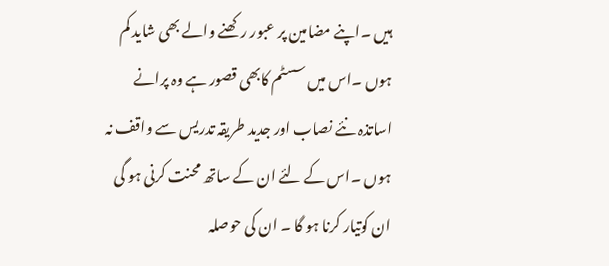ہیں ۔اپنے مضامین پر عبور رکھنے والے بھی شاید کم ہوں ۔اس میں سسٹم کابھی قصور ہے وہ پرانے اساتذہ نئے نصاب اور جدید طریقہ تدریس سے واقف نہ ہوں ۔اس کے لئے ان کے ساتھ محنت کرنی ہو گی ان کوتیار کرنا ہو گا ۔ ان کی حوصلہ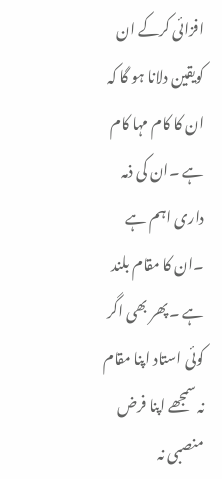افزائی کرکے ان کویقین دلانا ہو گا کہ ان کا کام مہا کام ہے ۔ان کی ذمہ داری اہم ہے ۔ان کا مقام بلند ہے ۔پھر بھی اگر کوئی استاد اپنا مقام نہ سمجھے اپنا فرض منصبی نہ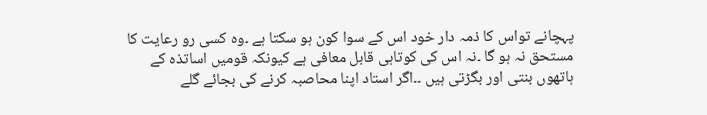پہچانے تواس کا ذمہ دار خود اس کے سوا کون ہو سکتا ہے ۔وہ کسی رو رعایت کا مستحق نہ ہو گا ۔نہ اس کی کوتاہی قابل معافی ہے کیونکہ قومیں اساتذہ کے ہاتھوں بنتی اور بگڑتی ہیں ۔۔اگر استاد اپنا محاصبہ کرنے کی بجائے گلے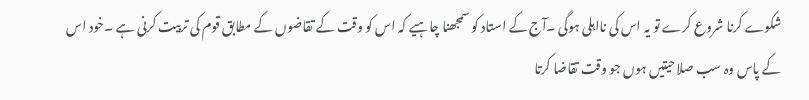شکوے کرنا شروع کرے تو یہ اس کی نااہلی ہوگی ۔آج کے استاد کو سمجھنا چاہیے کہ اس کو وقت کے تقاضوں کے مطابق قوم کی تربیت کرنی ہے ۔خود اس کے پاس وہ سب صلاحیتیں ہوں جو وقت تقاضا کرتا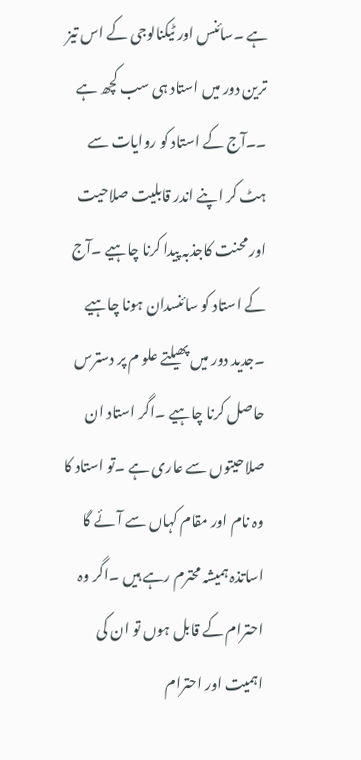ہے ۔سائنس اور ٹیکنالوجی کے اس تیز ترین دور میں استاد ہی سب کچھ ہے ۔۔آج کے استاد کو روایات سے ہٹ کر اپنے اندر قابلیت صلاحیت اور محنت کاجذبہ پیدا کرنا چاہیے ۔آج کے استاد کو سائنسدان ہونا چاہیے ۔جدید دور میں پھیلتے علو م پر دسترس حاصل کرنا چاہیے ۔اگر استاد ان صلاحیتوں سے عاری ہے ۔تو استاد کا وہ نام اور مقام کہاں سے آئے گا اساتذہ ہمیشہ محترم رہے ہیں ۔اگر وہ احترام کے قابل ہوں تو ان کی اہمیت اور احترام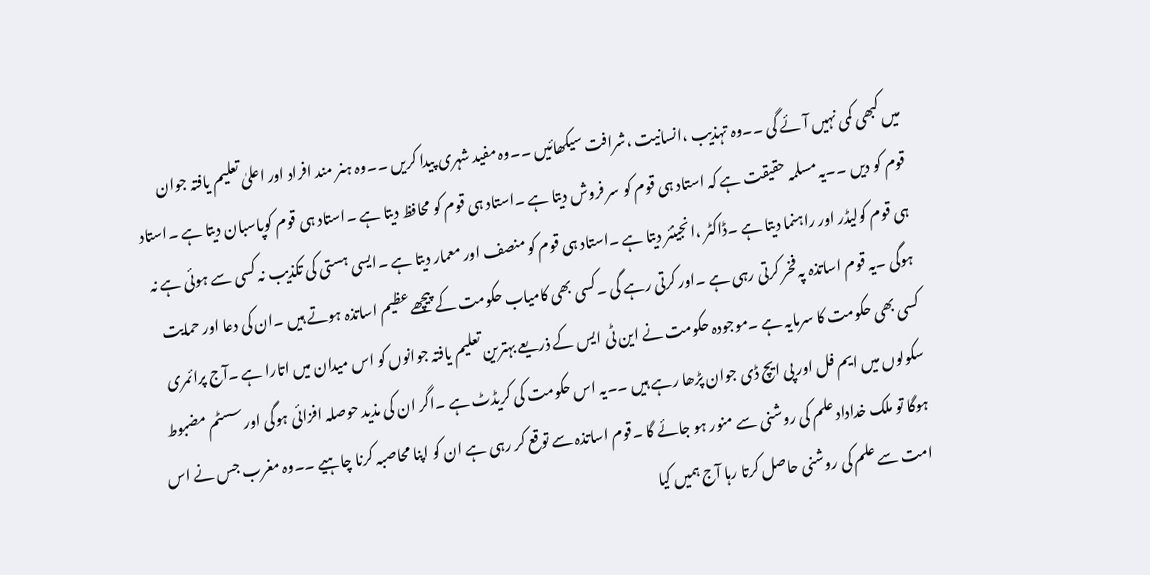میں کبھی کمی نہیں آئے گی ۔۔وہ تہذیب ،انسانیت ،شرافت سیکھائیں ۔۔وہ مفید شہری پیدا کریں ۔۔وہ ہنر مند افراد اور اعلیٰ تعلیم یافتہ جوان قوم کو دیں ۔۔یہ مسلمہ حقیقت ہے کہ استاد ہی قوم کو سر فروش دیتا ہے ۔استاد ہی قوم کو محافظ دیتا ہے ۔استاد ہی قوم کوپاسبان دیتا ہے ۔استاد ہی قوم کولیڈر اور راہنما دیتا ہے ۔ڈاکٹر ،انجینئر دیتا ہے ۔استاد ہی قوم کو منصف اور معمار دیتا ہے ۔ایسی ہستی کی تکذیب نہ کسی سے ہوئی ہے نہ ہوگی ۔یہ قوم اساتذہ پہ فخر کرتی رہی ہے ۔اور کرتی رہے گی ۔کسی بھی کامیاب حکومت کے پیچھے عظیم اساتذہ ہوتے ہیں ۔ان کی دعا اور حمایت کسی بھی حکومت کا سرمایہ ہے ۔موجودہ حکومت نے این ٹی ایس کے ذریعے بہترین تعلیم یافتہ جوانوں کو اس میدان میں اتارا ہے ۔آج پرائمری سکولوں میں ایم فل اور پی ایچ ڈی جوان پڑھا رہے ہیں ۔۔یہ اس حکومت کی کریڈٹ ہے ۔اگر ان کی مذید حوصلہ افزائی ہوگی اور سسٹم مضبوط ہوگا تو ملک خداداد علم کی روشنی سے منور ہو جائے گا ۔قوم اساتذہ سے توقع کر رہی ہے ان کو اپنا محاصبہ کرنا چاہیے ۔۔وہ مغرب جس نے اس امت سے علم کی روشنی حاصل کرتا رہا آج ہمیں کیا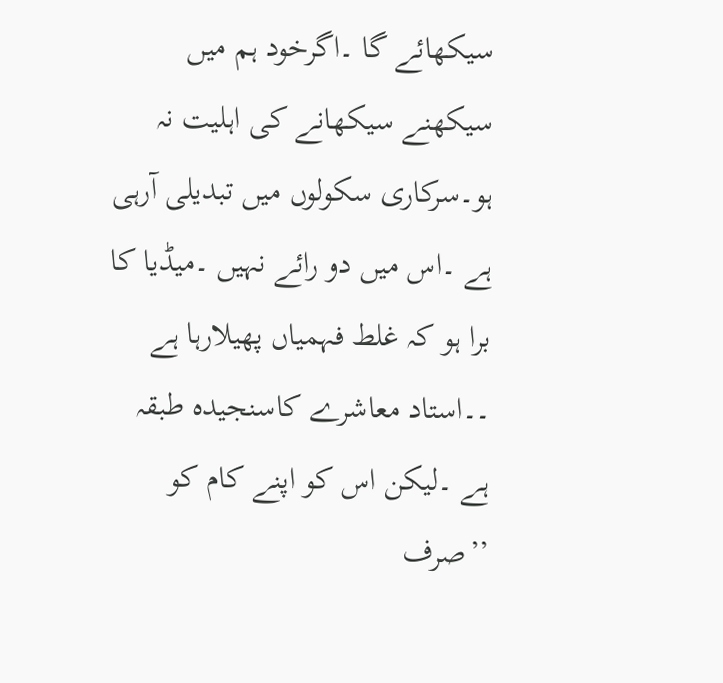سیکھائے گا ۔اگرخود ہم میں سیکھنے سیکھانے کی اہلیت نہ ہو۔سرکاری سکولوں میں تبدیلی آرہی ہے ۔اس میں دو رائے نہیں ۔میڈیا کا برا ہو کہ غلط فہمیاں پھیلارہا ہے ۔۔استاد معاشرے کاسنجیدہ طبقہ ہے ۔لیکن اس کو اپنے کام کو ’’صرف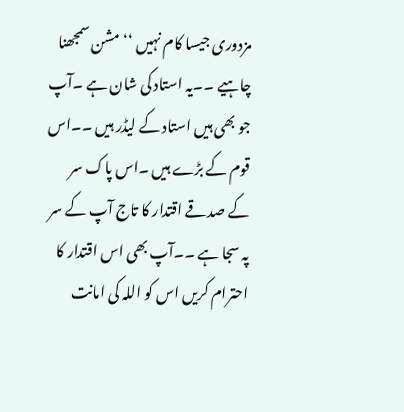مزدوری جیسا کام نہیں ‘‘ مشن سمجھنا چاہیے ۔۔یہ استاد کی شان ہے ۔آپ جو بھی ہیں استاد کے لیڈر ہیں ۔۔اس قوم کے بڑے ہیں ۔اس پاک سر کے صدقے اقتدار کا تاج آپ کے سر پہ سجا ہے ۔۔آپ بھی اس اقتدار کا احترام کریں اس کو اللہ کی امانت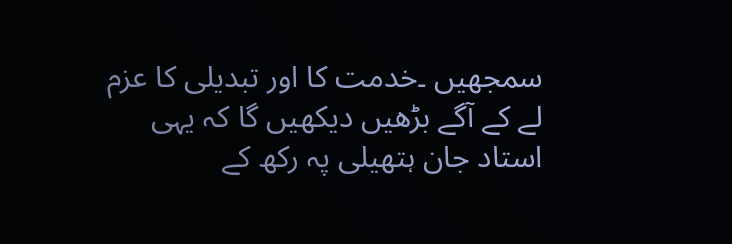سمجھیں ۔خدمت کا اور تبدیلی کا عزم لے کے آگے بڑھیں دیکھیں گا کہ یہی استاد جان ہتھیلی پہ رکھ کے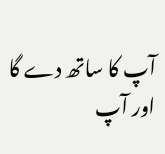آپ کا ساتھ دے گا اور آپ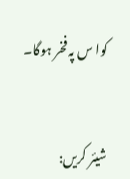کوا س پہ فخر ہوگا۔


شیئر کریں: